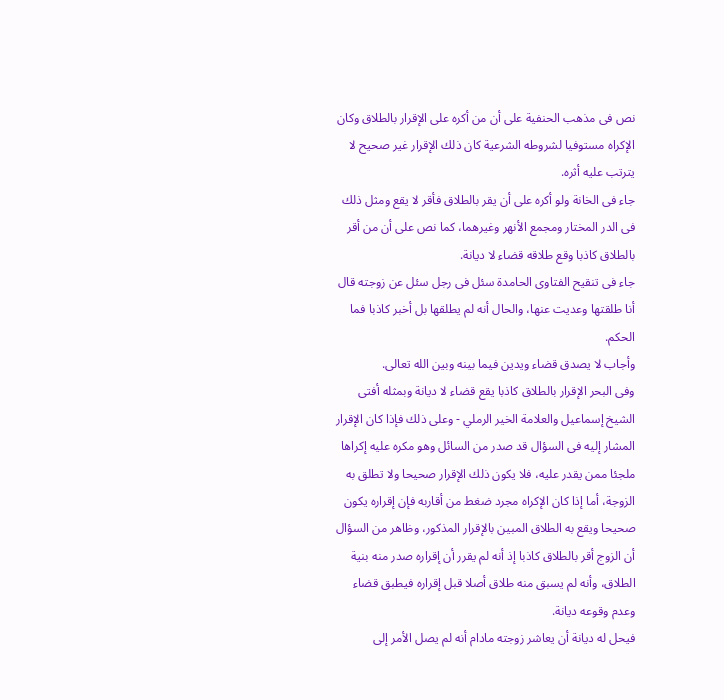نص فى مذهب الحنفية على أن من أكره على الإقرار بالطلاق وكان الإكراه مستوفيا لشروطه الشرعية كان ذلك الإقرار غير صحيح لا يترتب عليه أثره.
جاء فى الخانة ولو أكره على أن يقر بالطلاق فأقر لا يقع ومثل ذلك فى الدر المختار ومجمع الأنهر وغيرهما، كما نص على أن من أقر بالطلاق كاذبا وقع طلاقه قضاء لا ديانة.
جاء فى تنقيح الفتاوى الحامدة سئل فى رجل سئل عن زوجته قال أنا طلقتها وعديت عنها، والحال أنه لم يطلقها بل أخبر كاذبا فما الحكم.
وأجاب لا يصدق قضاء ويدين فيما بينه وبين الله تعالى.
وفى البحر الإقرار بالطلاق كاذبا يقع قضاء لا ديانة وبمثله أفتى الشيخ إسماعيل والعلامة الخير الرملي - وعلى ذلك فإذا كان الإقرار المشار إليه فى السؤال قد صدر من السائل وهو مكره عليه إكراها ملجئا ممن يقدر عليه، فلا يكون ذلك الإقرار صحيحا ولا تطلق به الزوجة، أما إذا كان الإكراه مجرد ضغط من أقاربه فإن إقراره يكون صحيحا ويقع به الطلاق المبين بالإقرار المذكور، وظاهر من السؤال أن الزوج أقر بالطلاق كاذبا إذ أنه لم يقرر أن إقراره صدر منه بنية الطلاق، وأنه لم يسبق منه طلاق أصلا قبل إقراره فيطبق قضاء وعدم وقوعه ديانة.
فيحل له ديانة أن يعاشر زوجته مادام أنه لم يصل الأمر إلى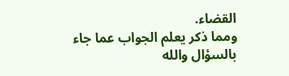القضاء.
ومما ذكر يعلم الجواب عما جاء بالسؤال والله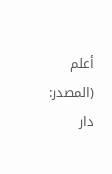أعلم
(المصدر: دار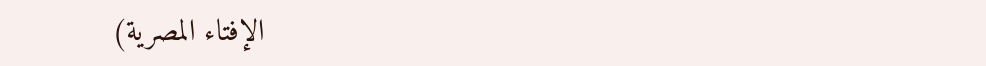الإفتاء المصرية)